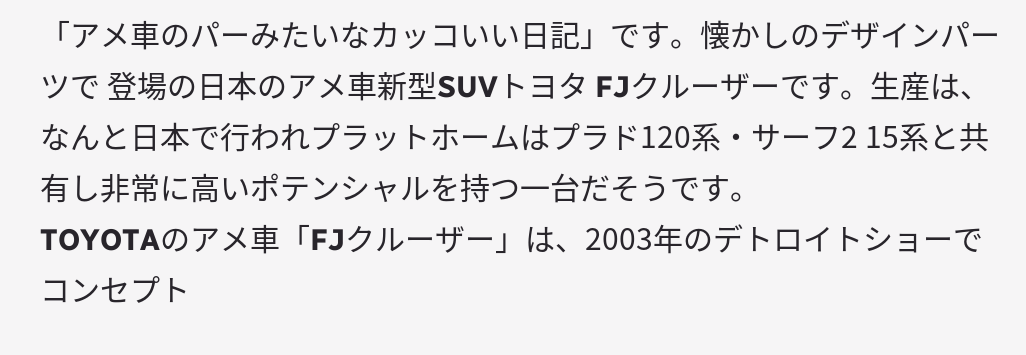「アメ車のパーみたいなカッコいい日記」です。懐かしのデザインパーツで 登場の日本のアメ車新型SUVトヨタ FJクルーザーです。生産は、なんと日本で行われプラットホームはプラド120系・サーフ2 15系と共有し非常に高いポテンシャルを持つ一台だそうです。
TOYOTAのアメ車「FJクルーザー」は、2003年のデトロイトショーでコンセプト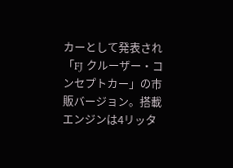カーとして発表され「FJ クルーザー・コンセプトカー」の市販バージョン。搭載エンジンは4リッタ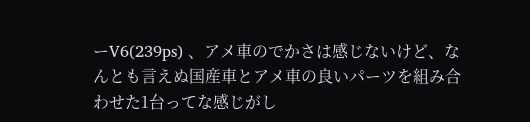ーV6(239ps) 、アメ車のでかさは感じないけど、なんとも言えぬ国産車とアメ車の良いパーツを組み合 わせた1台ってな感じがし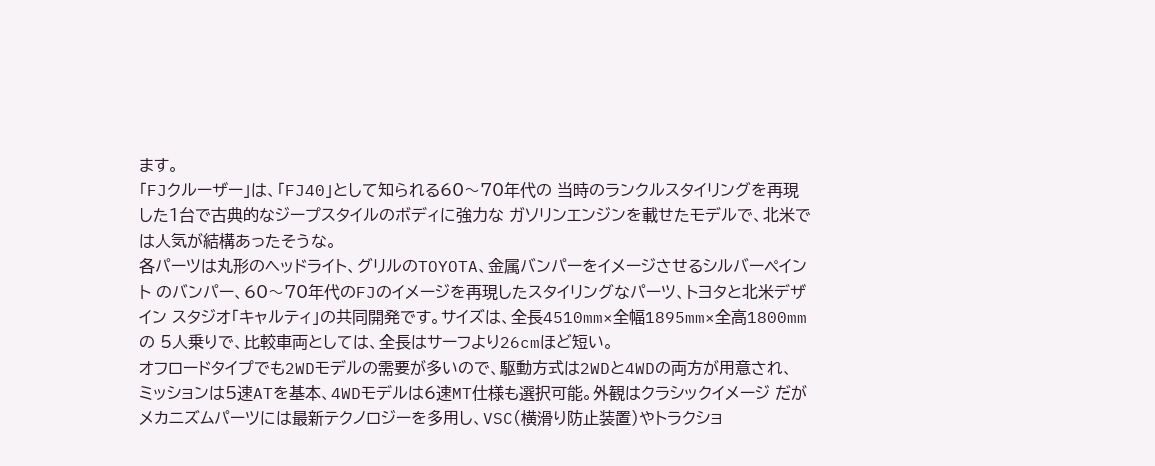ます。
「FJクルーザー」は、「FJ40」として知られる60〜70年代の 当時のランクルスタイリングを再現した1台で古典的なジープスタイルのボディに強力な ガソリンエンジンを載せたモデルで、北米では人気が結構あったそうな。
各パーツは丸形のヘッドライト、グリルのTOYOTA、金属バンパーをイメージさせるシルバーペイント のバンパー、60〜70年代のFJのイメージを再現したスタイリングなパーツ、トヨタと北米デザイン スタジオ「キャルティ」の共同開発です。サイズは、全長4510mm×全幅1895mm×全高1800mmの 5人乗りで、比較車両としては、全長はサーフより26cmほど短い。
オフロードタイプでも2WDモデルの需要が多いので、駆動方式は2WDと4WDの両方が用意され、 ミッションは5速ATを基本、4WDモデルは6速MT仕様も選択可能。外観はクラシックイメージ だがメカニズムパーツには最新テクノロジーを多用し、VSC(横滑り防止装置)やトラクショ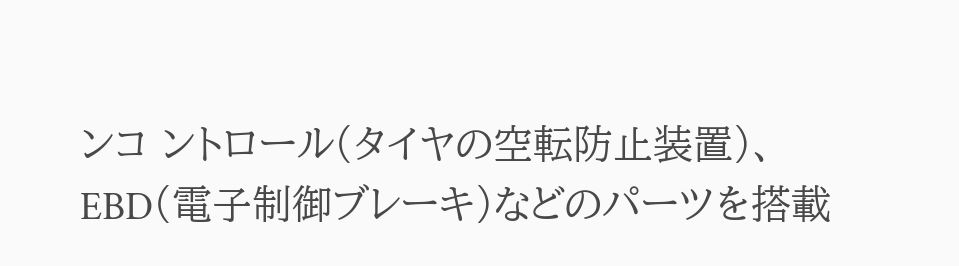ンコ ントロール(タイヤの空転防止装置)、EBD(電子制御ブレーキ)などのパーツを搭載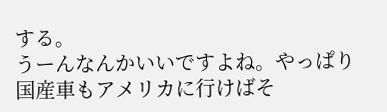する。
うーんなんかいいですよね。やっぱり国産車もアメリカに行けばそ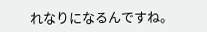れなりになるんですね。